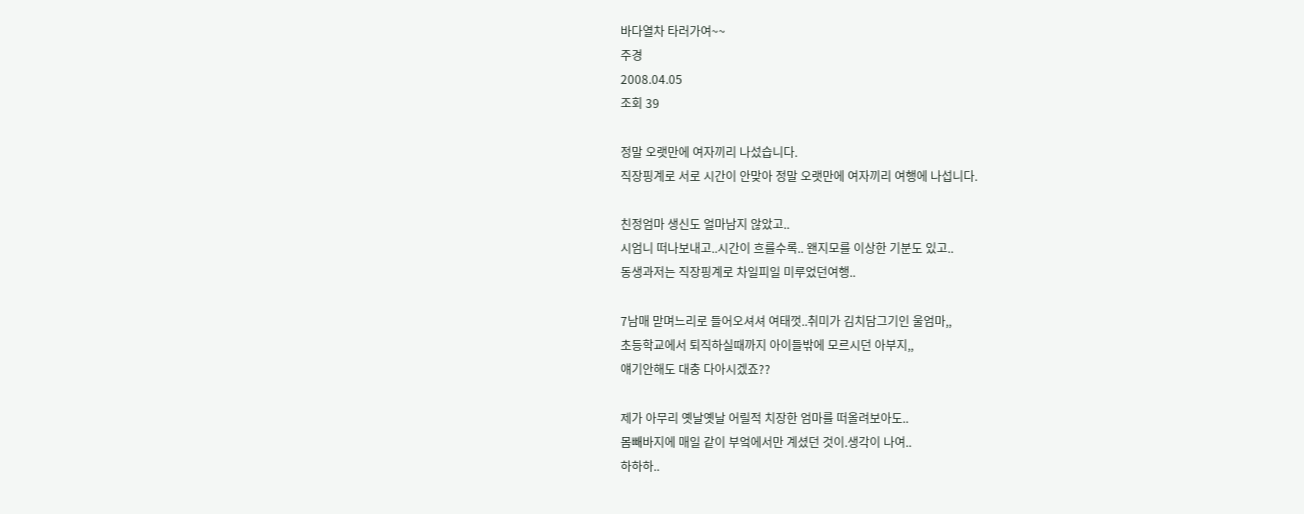바다열차 타러가여~~
주경
2008.04.05
조회 39

정말 오랫만에 여자끼리 나섰습니다.
직장핑계로 서로 시간이 안맞아 정말 오랫만에 여자끼리 여행에 나섭니다.

친정엄마 생신도 얼마남지 않았고..
시엄니 떠나보내고..시간이 흐를수록.. 왠지모를 이상한 기분도 있고..
동생과저는 직장핑계로 차일피일 미루었던여행..

7남매 맏며느리로 들어오셔셔 여태껏..취미가 김치담그기인 울엄마,,
초등학교에서 퇴직하실때까지 아이들밖에 모르시던 아부지,,
얘기안해도 대충 다아시겠죠??

제가 아무리 옛날옛날 어릴적 치장한 엄마를 떠올려보아도..
몸빼바지에 매일 같이 부엌에서만 계셨던 것이.생각이 나여..
하하하..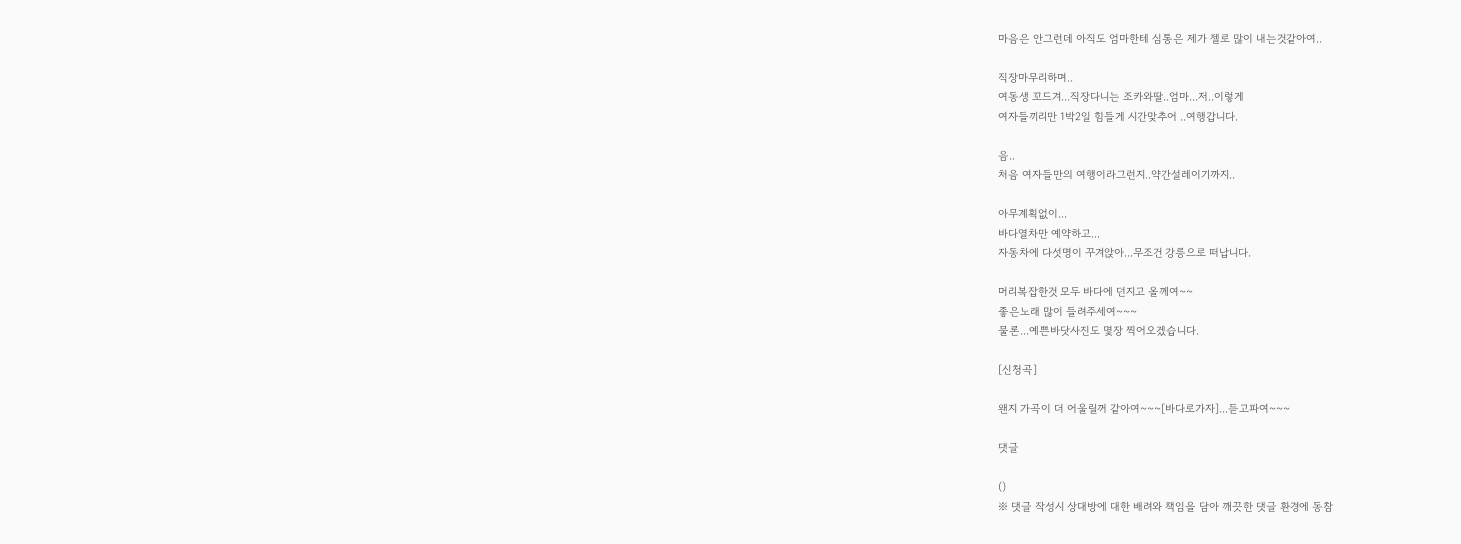마음은 안그런데 아직도 엄마한테 심통은 제가 젤로 많이 내는것같아여..

직장마무리하며..
여동생 꼬드겨...직장다니는 조카와딸..엄마...저..이렇게
여자들끼리만 1박2일 힘들게 시간맞추어 ..여행갑니다.

음..
처음 여자들만의 여행이라그런지..약간설레이기까지..

아무계획없이...
바다열차만 예약하고...
자동차에 다섯명이 꾸겨앉아...무조건 강릉으로 떠납니다.

머리복잡한것 모두 바다에 던지고 올께여~~
좋은노래 많이 들려주세여~~~
물론...예쁜바닷사진도 몇장 찍어오겠습니다.

[신청곡]

왠지 가곡이 더 어울릴꺼 같아여~~~[바다로가자]...듣고파여~~~

댓글

()
※ 댓글 작성시 상대방에 대한 배려와 책임을 담아 깨끗한 댓글 환경에 동참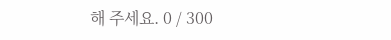해 주세요. 0 / 300